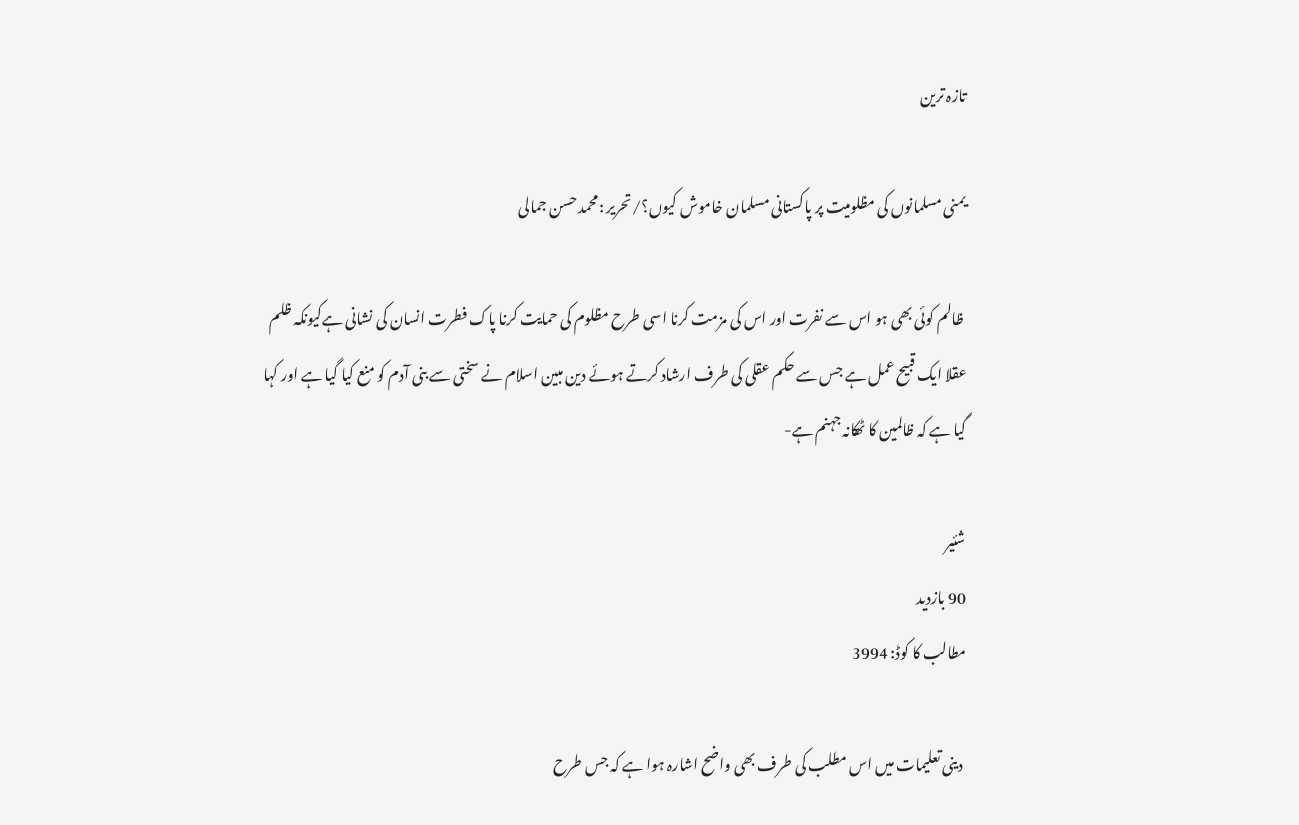تازہ ترین

یمنی مسلمانوں کی مظلومیت پر پاکستانی مسلمان خاموش کیوں؟/تحریر :محمد حسن جمالی

 ظالم کوئی بھی ہو اس سے نفرت اور اس کی مزمت کرنا اسی طرح مظلوم کی حمایت کرنا پاک فطرت انسان کی نشانی ہےکیونکہ ظلم عقلا ایک قبيح عمل ہے جس سے حکم عقلی کی طرف ارشاد کرتے ہوئے دین مبین اسلام نے سختی سے بنی آدم کو منع کیا گیا ہے اور کہا گیا ہے کہ ظالمین کا ٹھکانہ جہنم ہے-

شئیر
90 بازدید
مطالب کا کوڈ: 3994

 دینی تعلیمات میں اس مطلب کی طرف بھی واضح اشارہ ہوا ہے کہ جس طرح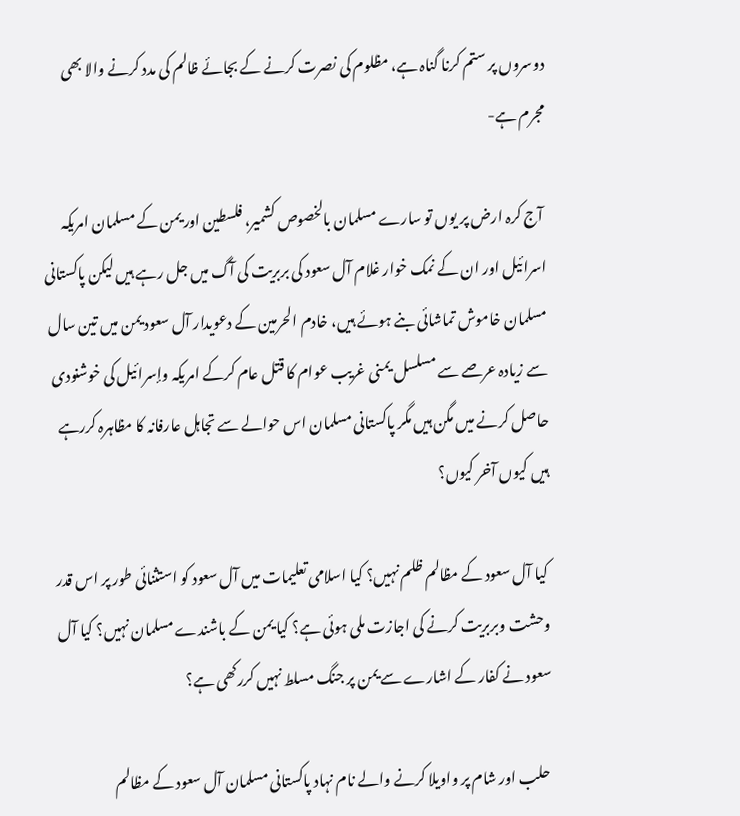دوسروں پر ستم کرنا گناہ ہے، مظلوم کی نصرت کرنے کے بجائے ظالم کی مدد کرنے والا بھی مجرم ہے-

 آج کرہ ارض پر یوں تو سارے مسلمان بالخصوص کشمیر، فلسطین اور یمن کے مسلمان امریکہ اسرائیل اور ان کے نمک خوار غلام آل سعود کی بربریت کی آگ میں جل رہے ہیں لیکن پاکستانی مسلمان خاموش تماشائی بنے ہوئے ہیں، خادم الحرمين کے دعویدار آل سعود یمن میں تین سال سے زیادہ عرصے سے مسلسل یمنی غریب عوام کا قتل عام کرکے امریکہ وإسرائيل کی خوشنودی حاصل کرنے میں مگن ہیں مگر پاکستانی مسلمان اس حوالے سے تجاہل عارفانہ کا مظاہرہ کررہے ہیں کیوں آخر کیوں؟

 کیا آل سعود کے مظالم ظلم نہیں؟ کیا اسلامی تعلیمات میں آل سعود کو استثنائی طور پر اس قدر وحشت وبربریت کرنے کی اجازت ملی ہوئی ہے؟ کیا یمن کے باشندے مسلمان نہیں؟ کیا آل سعود نے کفار کے اشارے سے یمن پر جنگ مسلط نہیں کررکھی ہے؟

 حلب اور شام پر واویلا کرنے والے نام نہاد پاکستانی مسلمان آل سعود کے مظالم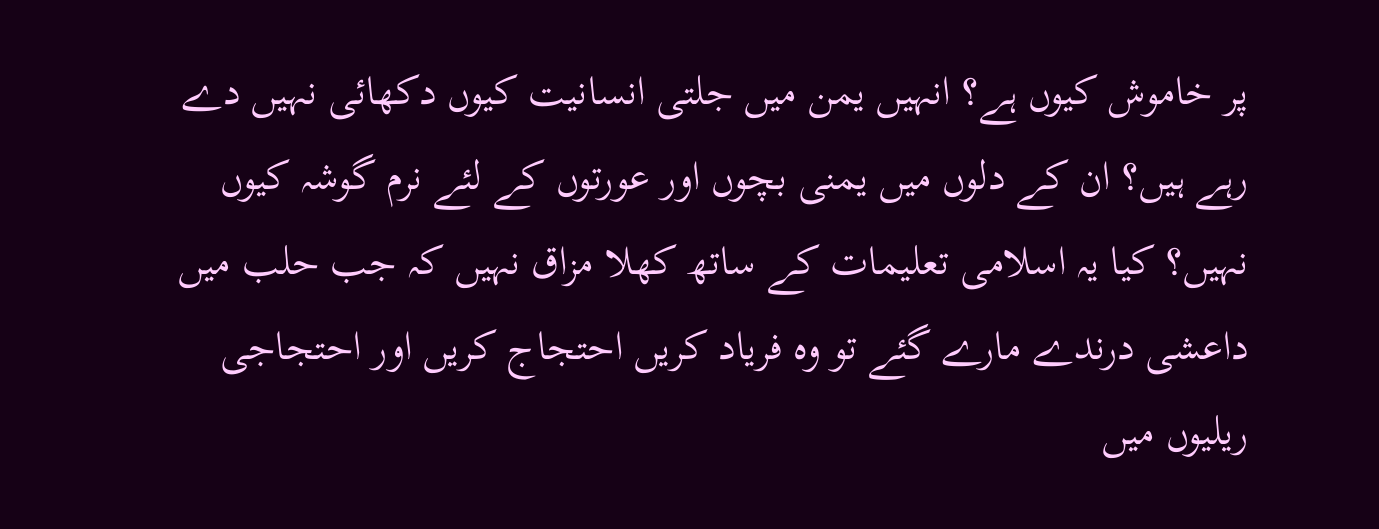پر خاموش کیوں ہے؟ انہیں یمن میں جلتی انسانیت کیوں دکھائی نہیں دے رہے ہیں؟ ان کے دلوں میں یمنی بچوں اور عورتوں کے لئے نرم گوشہ کیوں نہیں؟ کیا یہ اسلامی تعلیمات کے ساتھ کھلا مزاق نہیں کہ جب حلب میں داعشی درندے مارے گئے تو وہ فریاد کریں احتجاج کریں اور احتجاجی ریلیوں میں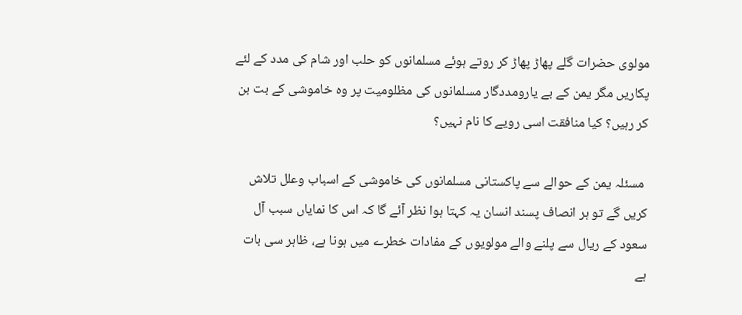مولوی حضرات گلے پھاڑ پھاڑ کر روتے ہوئے مسلمانوں کو حلب اور شام کی مدد کے لئے پکاریں مگر یمن کے بے یارومددگار مسلمانوں کی مظلومیت پر وہ خاموشی کے بت بن کر رہیں؟ کیا منافقت اسی رویے کا نام نہیں؟

 مسئلہ یمن کے حوالے سے پاکستانی مسلمانوں کی خاموشی کے اسباب وعلل تلاش کریں گے تو ہر انصاف پسند انسان یہ کہتا ہوا نظر آئے گا کہ اس کا نمایاں سبب آل سعود کے ريال سے پلنے والے مولویوں کے مفادات خطرے میں ہونا ہے، ظاہر سی بات ہے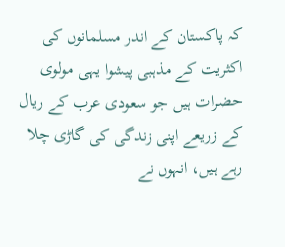کہ پاکستان کے اندر مسلمانوں کی اکثریت کے مذہبی پیشوا یہی مولوی حضرات ہیں جو سعودی عرب کے ريال کے زریعے اپنی زندگی کی گاڑی چلا رہے ہیں، انہوں نے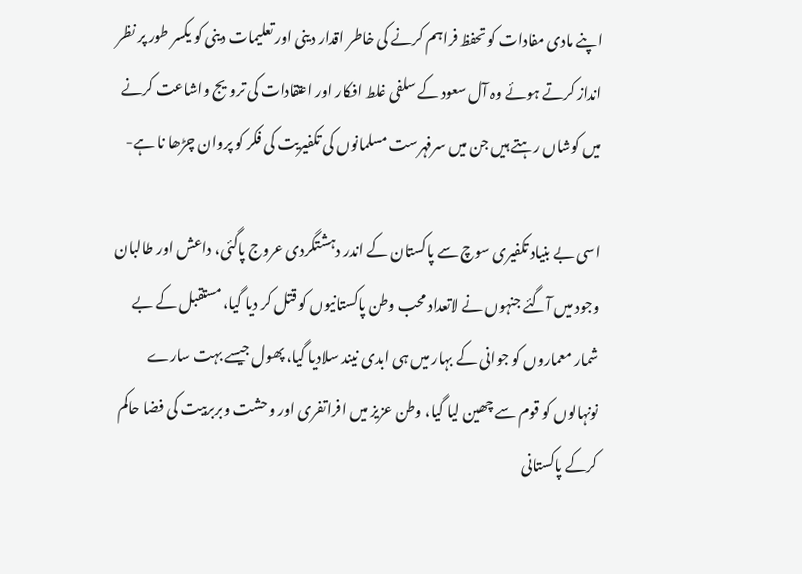اپنے مادی مفادات کو تحفظ فراہم کرنے کی خاطر اقدار دینی اور تعلیمات دینی کو یکسر طور پر نظر انداز کرتے ہوئے وہ آل سعود کے سلفی غلط افکار اور اعتقادات کی ترویج واشاعت کرنے میں کوشاں رہتے ہیں جن میں سرفہرست مسلمانوں کی تکفیریت کی فکر کو پروان چڑھا نا ہے-

اسی بے بنیاد تکفیری سوچ سے پاکستان کے اندر دہشتگردی عروج پاگئی، داعش اور طالبان وجود میں آگئے جنہوں نے لاتعداد محب وطن پاکستانیوں کو قتل کر دیا گیا، مستقبل کے بے شمار معماروں کو جوانی کے بہار میں ہی ابدی نیند سلادیا گیا، پھول جیسے بہت سارے نونہالوں کو قوم سے چھین لیا گیا، وطن عزیز میں افراتفری اور وحشت وبربربیت کی فضا حاکم کرکے پاکستانی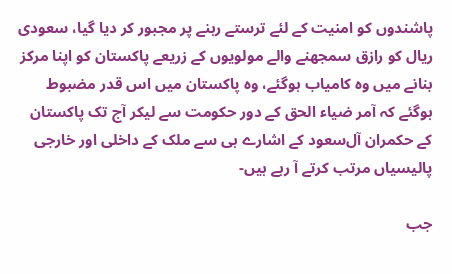پاشندوں کو امنیت کے لئے ترستے رہنے پر مجبور کر دیا گیا، سعودی ریال کو رازق سمجھنے والے مولویوں کے زریعے پاکستان کو اپنا مرکز بنانے میں وہ کامیاب ہوگئے، وہ پاکستان میں اس قدر مضبوط ہوگئے کہ آمر ضیاء الحق کے دور حکومت سے لیکر آج تک پاکستان کے حکمران آل‌سعود کے اشارے ہی سے ملک کے داخلی اور خارجی پالیسیاں مرتب کرتے آ رہے ہیں-

جب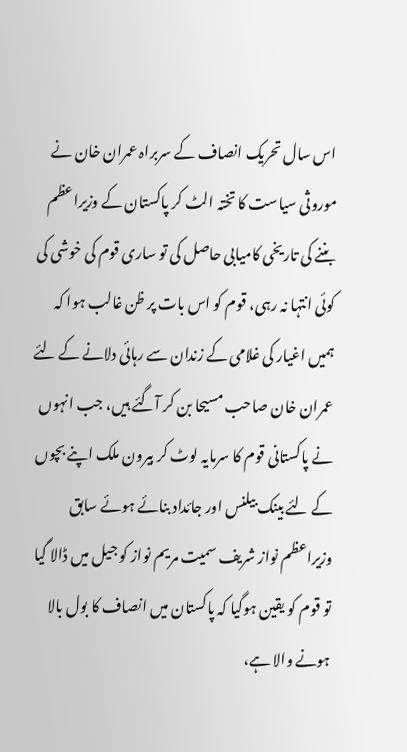اس سال تحریک انصاف کے سربراہ عمران خان نے موروثی سیاست کا تختہ الٹ کر پاکستان کے وزیراعظم بننے کی تاریخی کامیابی حاصل کی تو ساری قوم کی خوشی کی کوئی انتہا نہ رہی، قوم کو اس بات پر ظن غالب ہوا کہ ہمیں اغیار کی غلامی کے زندان سے رہائی دلانے کے لئے عمران خان صاحب مسیحا بن کر آگئے ہیں، جب انہوں نے پاکستانی قوم کا سرمایہ لوٹ کر بیرون ملک اپنے بچوں کے لئے بینک بیلنس اور جائداد بنائے ہوئے سابق وزیراعظم نواز شریف سمیت مریم نواز کو جیل میں ڈالا گیا تو قوم کو یقین ہوگیا کہ پاکستان میں انصاف کا بول بالا ہونے والا ہے،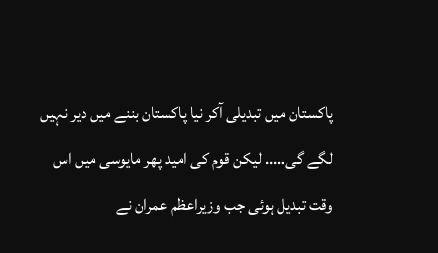پاکستان میں تبدیلی آکر نیا پاکستان بننے میں دیر نہیں لگے گی….. لیکن قوم کی امید پھر مایوسی میں اس وقت تبدیل ہوئی جب وزیراعظم عمران نے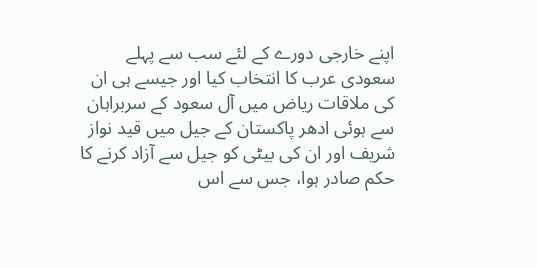اپنے خارجی دورے کے لئے سب سے پہلے سعودی عرب کا انتخاب کیا اور جیسے ہی ان کی ملاقات ریاض میں آل سعود کے سربراہان سے ہوئی ادھر پاکستان کے جیل میں قید نواز شریف اور ان کی بیٹی کو جیل سے آزاد کرنے کا حکم صادر ہوا، جس سے اس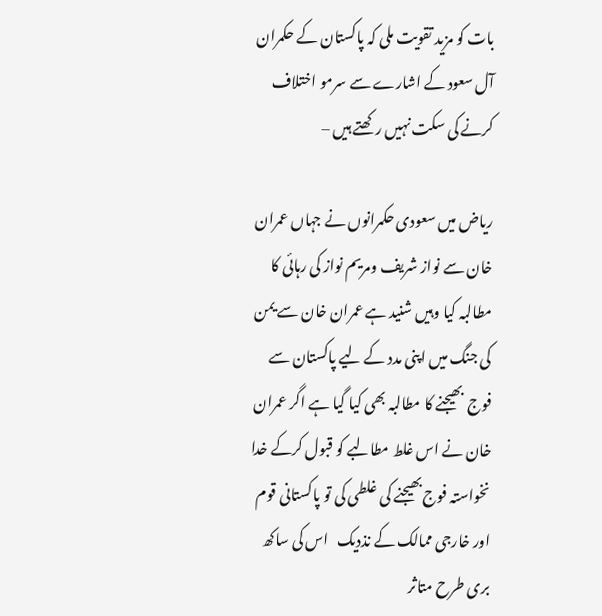بات کو مزید تقویت ملی کہ پاکستان کے حکمران آل سعود کے اشارے سے سرمو اختلاف کرنے کی سکت نہیں رکھتے ہیں –

ریاض میں سعودی حکمرانوں نے جہاں عمران خان سے نواز شریف ومريم نواز کی رہائی کا مطالبہ کیا وہیں شنید ہے عمران خان سے یمن کی جنگ میں اپنی مدد کے لیے پاکستان سے فوج  بھیجنے کا مطالبہ بھی کیا گیا ہے اگر عمران خان نے اس غلط مطالبے کو قبول کرکے خدا نخواستہ فوج بھیجنے کی غلطی کی تو پاکستانی قوم اور خارجی ممالک کے نذدیک   اس کی ساکھ بری طرح متاثر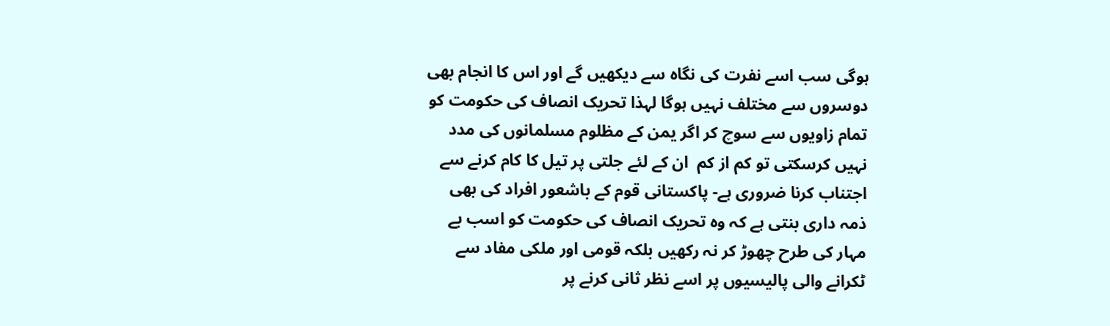ہوگی سب اسے نفرت کی نگاہ سے دیکھیں گے اور اس کا انجام بھی دوسروں سے مختلف نہیں ہوگا لہذا تحریک انصاف کی حکومت کو تمام زاویوں سے سوچ کر اگر یمن کے مظلوم مسلمانوں کی مدد نہیں کرسکتی تو کم از کم  ان کے لئے جلتی پر تیل کا کام کرنے سے اجتناب کرنا ضروری ہے- پاکستانی قوم کے باشعور افراد کی بھی ذمہ داری بنتی ہے کہ وہ تحریک انصاف کی حکومت کو اسب بے مہار کی طرح چھوڑ کر نہ رکھیں بلکہ قومی اور ملکی مفاد سے ٹکرانے والی پالیسیوں پر اسے نظر ثانی کرنے پر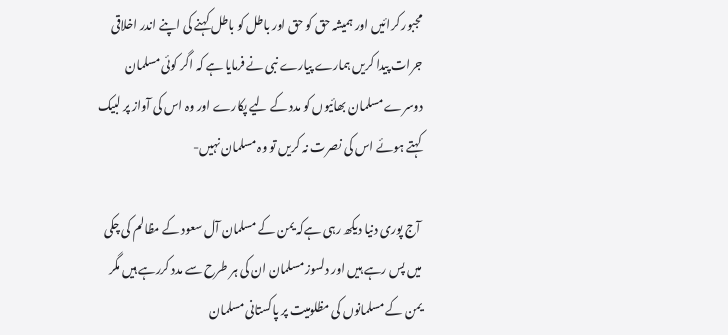مجبور کرائیں اور ہمیشہ حق کو حق اور باطل کو باطل کہنے کی اپنے اندر اخلاقی جرات پیدا کریں ہمارے پیارے نبی نے فرمایا ہے کہ اگر کوئی مسلمان دوسرے مسلمان بھائیوں کو مدد کے لیے پکارے اور وہ اس کی آواز پر لبیک کہتے ہوئے اس کی نصرت نہ کریں تو وہ مسلمان نہیں-

 آج پوری دنیا دیکھ رہی ہےکہ یمن کے مسلمان آل سعود کے مظالم کی چکی میں پس رہے ہیں اور دلسوز مسلمان ان کی ہر طرح سے مدد کررہے ہیں مگر یمن کے مسلمانوں کی مظلومیت پر پاکستانی مسلمان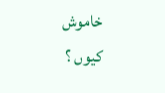خاموش کیوں ؟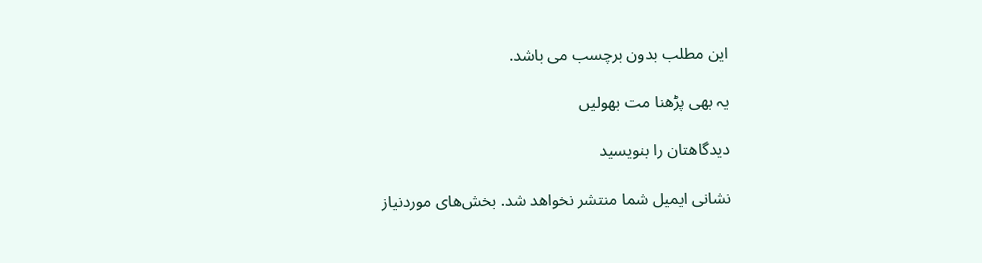این مطلب بدون برچسب می باشد.

یہ بھی پڑھنا مت بھولیں

دیدگاهتان را بنویسید

نشانی ایمیل شما منتشر نخواهد شد. بخش‌های موردنیاز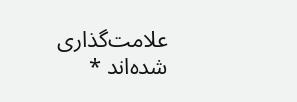علامت‌گذاری شده‌اند *